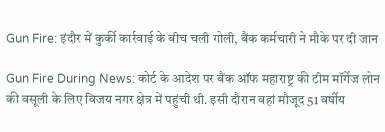Gun Fire: इंदौर में कुर्की कार्रवाई के बीच चली गोली, बैंक कर्मचारी ने मौके पर दी जान

Gun Fire During News: कोर्ट के आदेश पर बैंक ऑफ महाराष्ट्र की टीम मॉर्गेज लोन की वसूली के लिए विजय नगर क्षेत्र में पहुंची थी. इसी दौरान वहां मौजूद 51 वर्षीय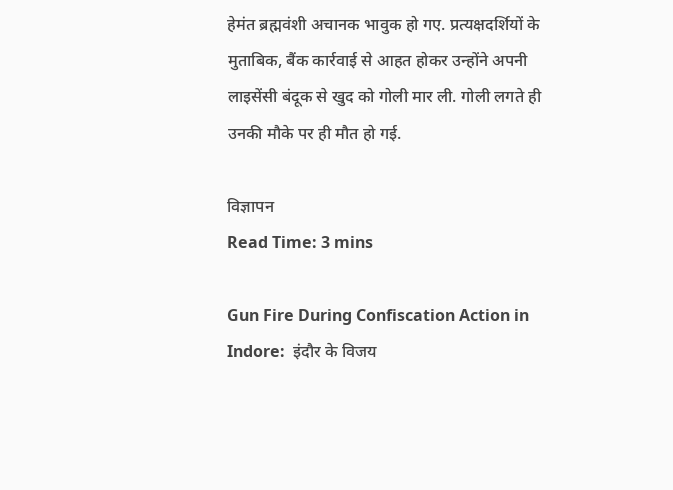हेमंत ब्रह्मवंशी अचानक भावुक हो गए. प्रत्यक्षदर्शियों के मुताबिक, बैंक कार्रवाई से आहत होकर उन्होंने अपनी लाइसेंसी बंदूक से खुद को गोली मार ली. गोली लगते ही उनकी मौके पर ही मौत हो गई.

विज्ञापन
Read Time: 3 mins

Gun Fire During Confiscation Action in Indore:  इंदौर के विजय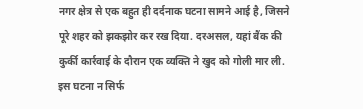नगर क्षेत्र से एक बहुत ही दर्दनाक घटना सामने आई है, जिसने पूरे शहर को झकझोर कर रख दिया. दरअसल, यहां बैंक की कुर्की कार्रवाई के दौरान एक व्यक्ति ने खुद को गोली मार ली. इस घटना न सिर्फ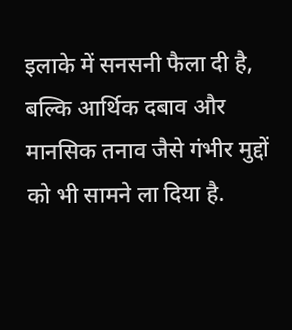इलाके में सनसनी फैला दी है, बल्कि आर्थिक दबाव और मानसिक तनाव जैसे गंभीर मुद्दों को भी सामने ला दिया है.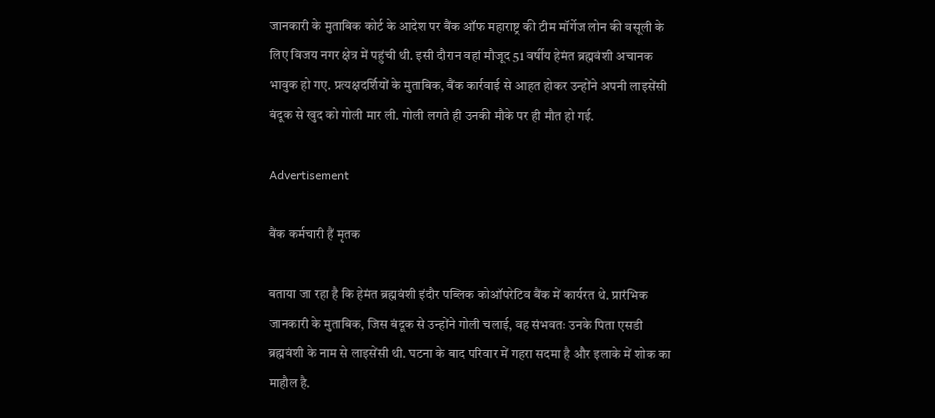जानकारी के मुताबिक कोर्ट के आदेश पर बैंक ऑफ महाराष्ट्र की टीम मॉर्गेज लोन की वसूली के लिए विजय नगर क्षेत्र में पहुंची थी. इसी दौरान वहां मौजूद 51 वर्षीय हेमंत ब्रह्मवंशी अचानक भावुक हो गए. प्रत्यक्षदर्शियों के मुताबिक, बैंक कार्रवाई से आहत होकर उन्होंने अपनी लाइसेंसी बंदूक से खुद को गोली मार ली. गोली लगते ही उनकी मौके पर ही मौत हो गई.

Advertisement

बैंक कर्मचारी हैं मृतक

बताया जा रहा है कि हेमंत ब्रह्मवंशी इंदौर पब्लिक कोऑपरेटिव बैंक में कार्यरत थे. प्रारंभिक जानकारी के मुताबिक, जिस बंदूक से उन्होंने गोली चलाई, वह संभवतः उनके पिता एसडी ब्रह्मवंशी के नाम से लाइसेंसी थी. घटना के बाद परिवार में गहरा सदमा है और इलाके में शोक का माहौल है.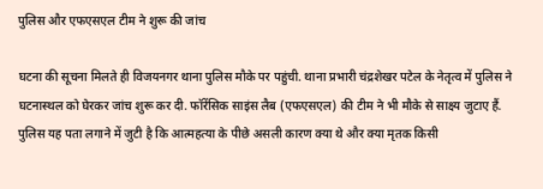पुलिस और एफएसएल टीम ने शुरू की जांच

घटना की सूचना मिलते ही विजयनगर थाना पुलिस मौके पर पहुंची. थाना प्रभारी चंद्रशेखर पटेल के नेतृत्व में पुलिस ने घटनास्थल को घेरकर जांच शुरू कर दी. फॉरेंसिक साइंस लैब (एफएसएल) की टीम ने भी मौके से साक्ष्य जुटाए हैं. पुलिस यह पता लगाने में जुटी है कि आत्महत्या के पीछे असली कारण क्या थे और क्या मृतक किसी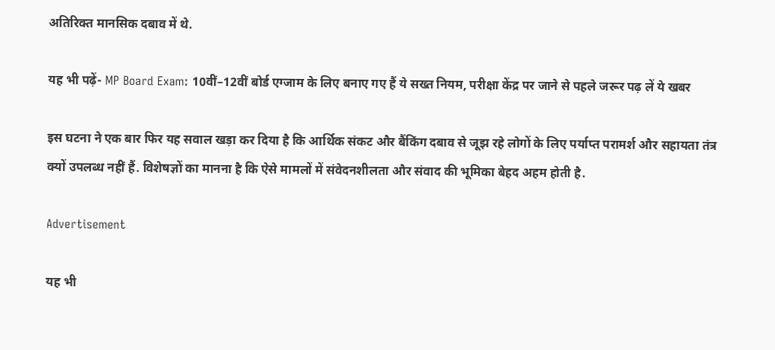अतिरिक्त मानसिक दबाव में थे.

यह भी पढ़ें- MP Board Exam: 10वीं–12वीं बोर्ड एग्जाम के लिए बनाए गए हैं ये सख्त नियम, परीक्षा केंद्र पर जाने से पहले जरूर पढ़ लें ये खबर

इस घटना ने एक बार फिर यह सवाल खड़ा कर दिया है कि आर्थिक संकट और बैंकिंग दबाव से जूझ रहे लोगों के लिए पर्याप्त परामर्श और सहायता तंत्र क्यों उपलब्ध नहीं हैं. विशेषज्ञों का मानना है कि ऐसे मामलों में संवेदनशीलता और संवाद की भूमिका बेहद अहम होती है.

Advertisement

यह भी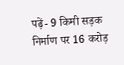पढ़ें- 9 किमी सड़क निर्माण पर 16 करोड़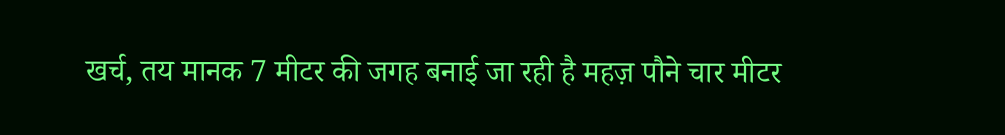खर्च, तय मानक 7 मीटर की जगह बनाई जा रही है महज़ पौने चार मीटर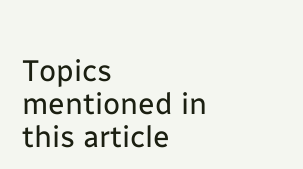Topics mentioned in this article